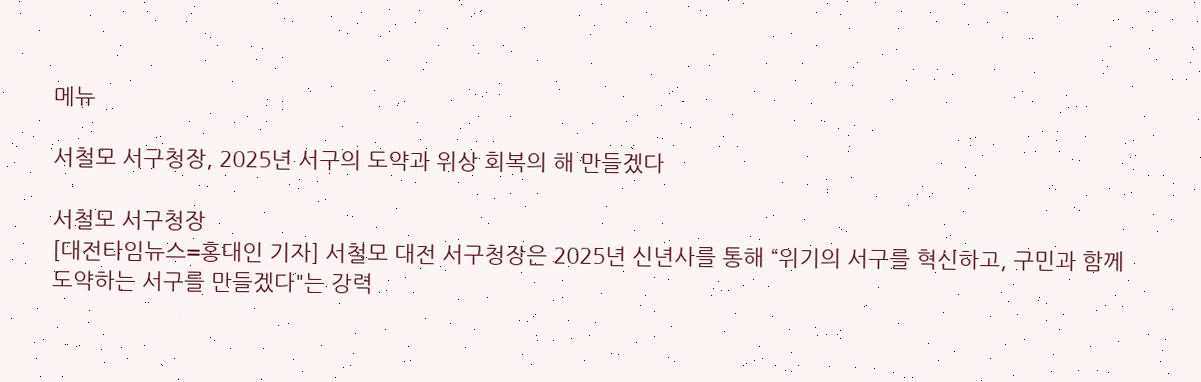메뉴

서철모 서구청장, 2025년 서구의 도약과 위상 회복의 해 만들겠다

서철모 서구청장
[대전타임뉴스=홍대인 기자] 서철모 대전 서구청장은 2025년 신년사를 통해 “위기의 서구를 혁신하고, 구민과 함께 도약하는 서구를 만들겠다"는 강력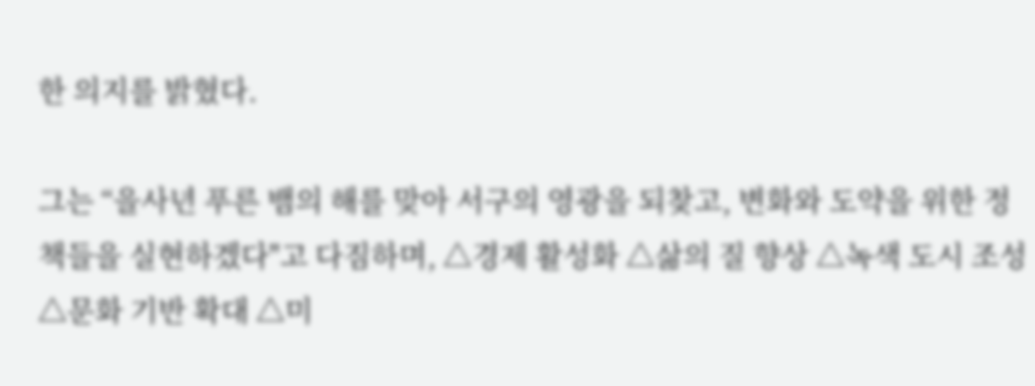한 의지를 밝혔다.

그는 “을사년 푸른 뱀의 해를 맞아 서구의 영광을 되찾고, 변화와 도약을 위한 정책들을 실현하겠다"고 다짐하며, △경제 활성화 △삶의 질 향상 △녹색 도시 조성 △문화 기반 확대 △미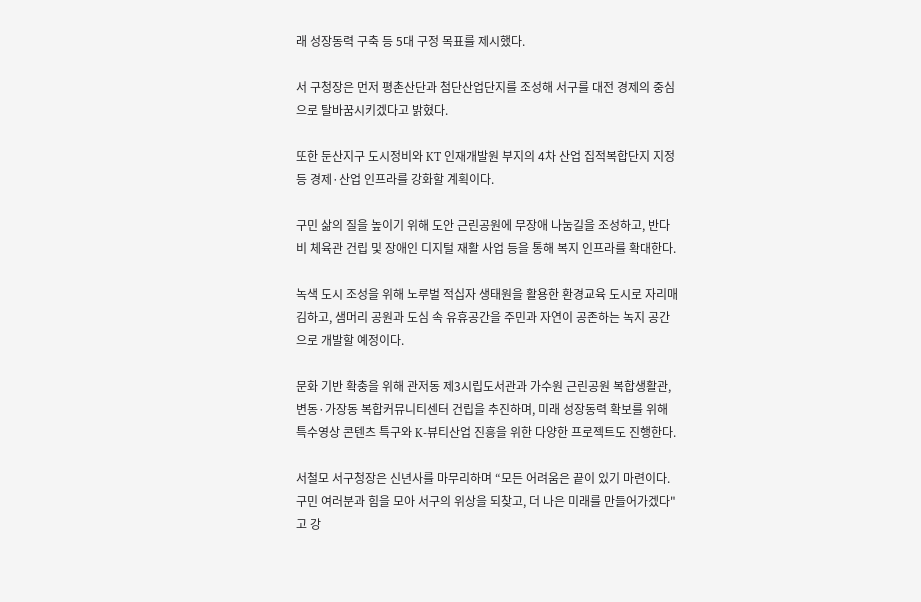래 성장동력 구축 등 5대 구정 목표를 제시했다.

서 구청장은 먼저 평촌산단과 첨단산업단지를 조성해 서구를 대전 경제의 중심으로 탈바꿈시키겠다고 밝혔다.

또한 둔산지구 도시정비와 KT 인재개발원 부지의 4차 산업 집적복합단지 지정 등 경제·산업 인프라를 강화할 계획이다.

구민 삶의 질을 높이기 위해 도안 근린공원에 무장애 나눔길을 조성하고, 반다비 체육관 건립 및 장애인 디지털 재활 사업 등을 통해 복지 인프라를 확대한다.

녹색 도시 조성을 위해 노루벌 적십자 생태원을 활용한 환경교육 도시로 자리매김하고, 샘머리 공원과 도심 속 유휴공간을 주민과 자연이 공존하는 녹지 공간으로 개발할 예정이다.

문화 기반 확충을 위해 관저동 제3시립도서관과 가수원 근린공원 복합생활관, 변동·가장동 복합커뮤니티센터 건립을 추진하며, 미래 성장동력 확보를 위해 특수영상 콘텐츠 특구와 K-뷰티산업 진흥을 위한 다양한 프로젝트도 진행한다.

서철모 서구청장은 신년사를 마무리하며 “모든 어려움은 끝이 있기 마련이다. 구민 여러분과 힘을 모아 서구의 위상을 되찾고, 더 나은 미래를 만들어가겠다"고 강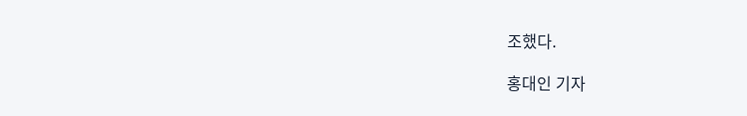조했다.

홍대인 기자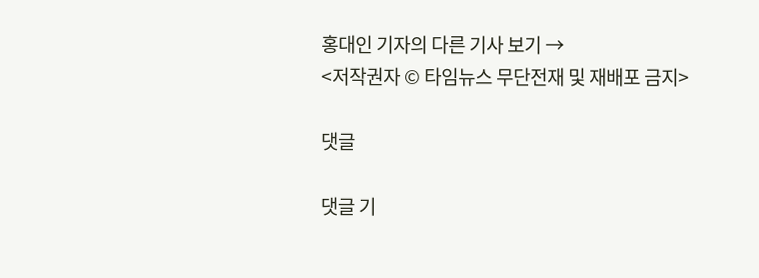홍대인 기자의 다른 기사 보기 →
<저작권자 © 타임뉴스 무단전재 및 재배포 금지>

댓글

댓글 기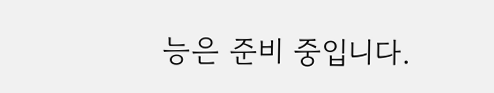능은 준비 중입니다.